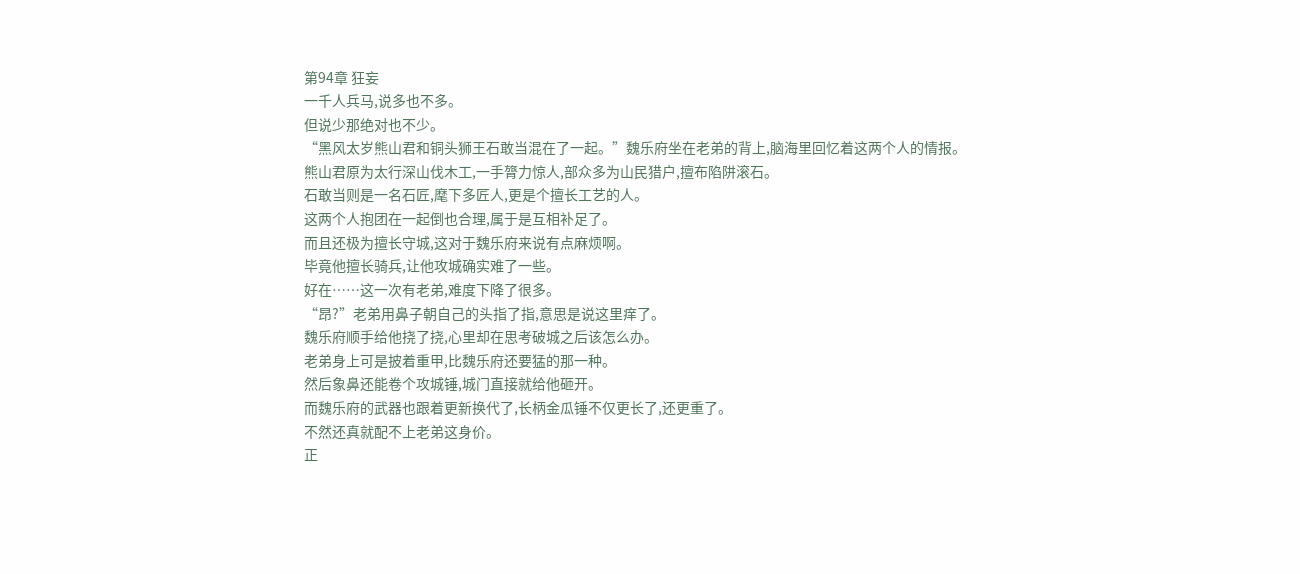第94章 狂妄
一千人兵马,说多也不多。
但说少那绝对也不少。
“黑风太岁熊山君和铜头狮王石敢当混在了一起。”魏乐府坐在老弟的背上,脑海里回忆着这两个人的情报。
熊山君原为太行深山伐木工,一手膂力惊人,部众多为山民猎户,擅布陷阱滚石。
石敢当则是一名石匠,麾下多匠人,更是个擅长工艺的人。
这两个人抱团在一起倒也合理,属于是互相补足了。
而且还极为擅长守城,这对于魏乐府来说有点麻烦啊。
毕竟他擅长骑兵,让他攻城确实难了一些。
好在……这一次有老弟,难度下降了很多。
“昂?”老弟用鼻子朝自己的头指了指,意思是说这里痒了。
魏乐府顺手给他挠了挠,心里却在思考破城之后该怎么办。
老弟身上可是披着重甲,比魏乐府还要猛的那一种。
然后象鼻还能卷个攻城锤,城门直接就给他砸开。
而魏乐府的武器也跟着更新换代了,长柄金瓜锤不仅更长了,还更重了。
不然还真就配不上老弟这身价。
正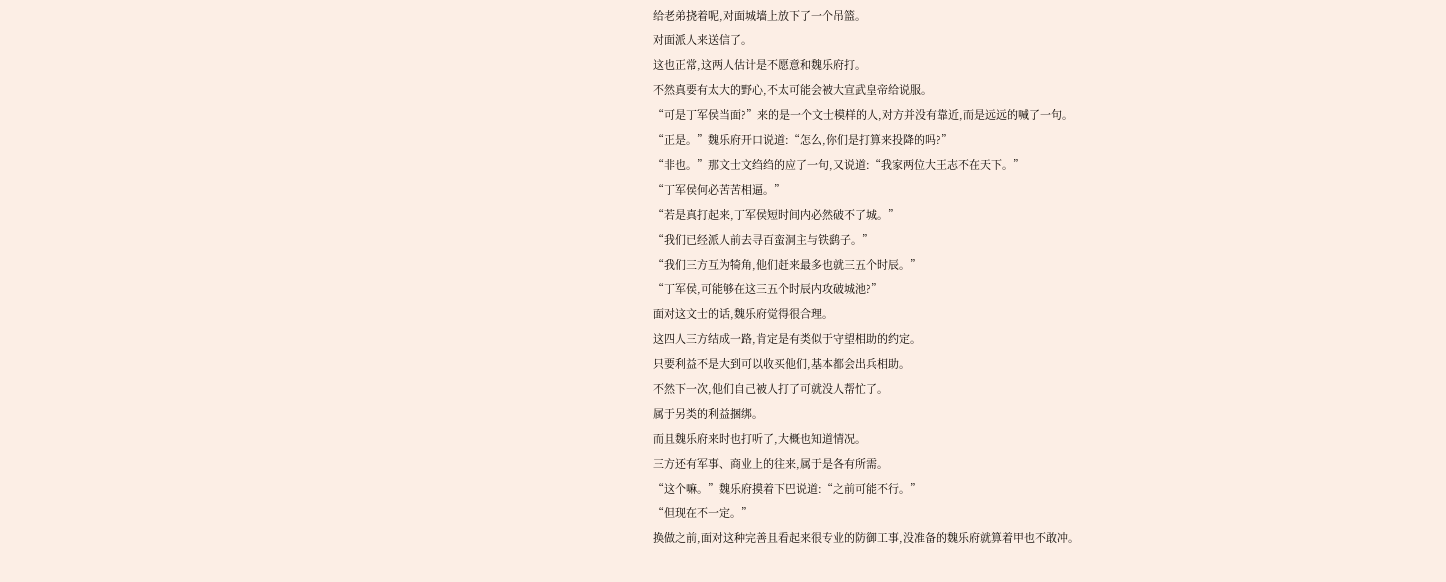给老弟挠着呢,对面城墙上放下了一个吊篮。
对面派人来送信了。
这也正常,这两人估计是不愿意和魏乐府打。
不然真要有太大的野心,不太可能会被大宣武皇帝给说服。
“可是丁军侯当面?”来的是一个文士模样的人,对方并没有靠近,而是远远的喊了一句。
“正是。”魏乐府开口说道:“怎么,你们是打算来投降的吗?”
“非也。”那文士文绉绉的应了一句,又说道:“我家两位大王志不在天下。”
“丁军侯何必苦苦相逼。”
“若是真打起来,丁军侯短时间内必然破不了城。”
“我们已经派人前去寻百蛮洞主与铁鹞子。”
“我们三方互为犄角,他们赶来最多也就三五个时辰。”
“丁军侯,可能够在这三五个时辰内攻破城池?”
面对这文士的话,魏乐府觉得很合理。
这四人三方结成一路,肯定是有类似于守望相助的约定。
只要利益不是大到可以收买他们,基本都会出兵相助。
不然下一次,他们自己被人打了可就没人帮忙了。
属于另类的利益捆绑。
而且魏乐府来时也打听了,大概也知道情况。
三方还有军事、商业上的往来,属于是各有所需。
“这个嘛。”魏乐府摸着下巴说道:“之前可能不行。”
“但现在不一定。”
换做之前,面对这种完善且看起来很专业的防御工事,没准备的魏乐府就算着甲也不敢冲。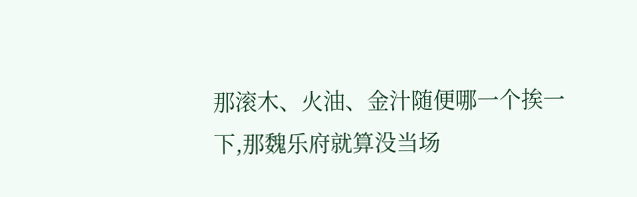那滚木、火油、金汁随便哪一个挨一下,那魏乐府就算没当场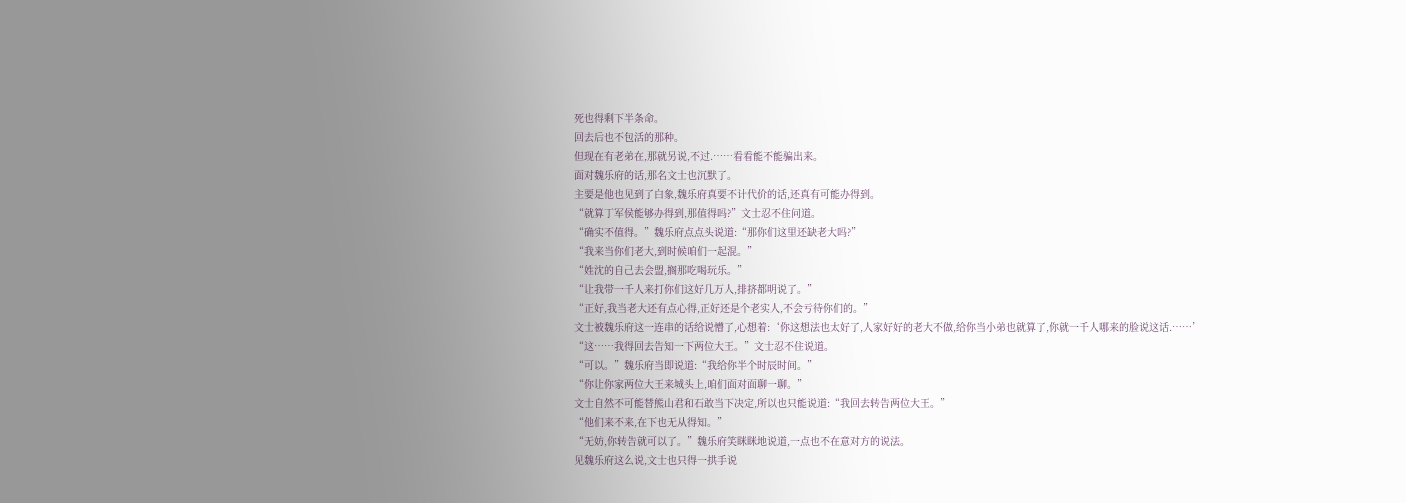死也得剩下半条命。
回去后也不包活的那种。
但现在有老弟在,那就另说,不过.……看看能不能骗出来。
面对魏乐府的话,那名文士也沉默了。
主要是他也见到了白象,魏乐府真要不计代价的话,还真有可能办得到。
“就算丁军侯能够办得到,那值得吗?”文士忍不住问道。
“确实不值得。”魏乐府点点头说道:“那你们这里还缺老大吗?”
“我来当你们老大,到时候咱们一起混。”
“姓沈的自己去会盟,搁那吃喝玩乐。”
“让我带一千人来打你们这好几万人,排挤都明说了。”
“正好,我当老大还有点心得,正好还是个老实人,不会亏待你们的。”
文士被魏乐府这一连串的话给说懵了,心想着:‘你这想法也太好了,人家好好的老大不做,给你当小弟也就算了,你就一千人哪来的脸说这话.……’
“这……我得回去告知一下两位大王。”文士忍不住说道。
“可以。”魏乐府当即说道:“我给你半个时辰时间。”
“你让你家两位大王来城头上,咱们面对面聊一聊。”
文士自然不可能替熊山君和石敢当下决定,所以也只能说道:“我回去转告两位大王。”
“他们来不来,在下也无从得知。”
“无妨,你转告就可以了。”魏乐府笑眯眯地说道,一点也不在意对方的说法。
见魏乐府这么说,文士也只得一拱手说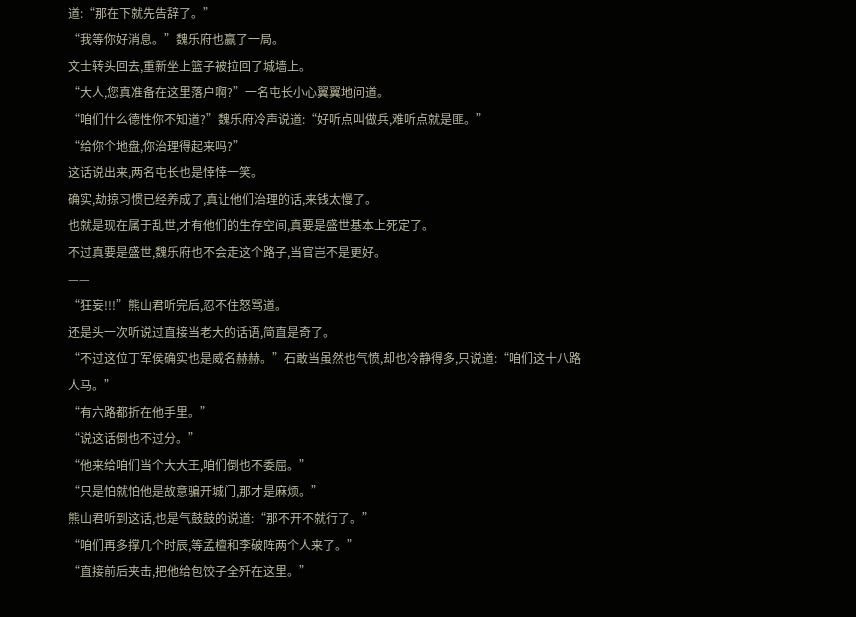道:“那在下就先告辞了。”
“我等你好消息。”魏乐府也赢了一局。
文士转头回去,重新坐上篮子被拉回了城墙上。
“大人,您真准备在这里落户啊?”一名屯长小心翼翼地问道。
“咱们什么德性你不知道?”魏乐府冷声说道:“好听点叫做兵,难听点就是匪。”
“给你个地盘,你治理得起来吗?”
这话说出来,两名屯长也是悻悻一笑。
确实,劫掠习惯已经养成了,真让他们治理的话,来钱太慢了。
也就是现在属于乱世,才有他们的生存空间,真要是盛世基本上死定了。
不过真要是盛世,魏乐府也不会走这个路子,当官岂不是更好。
——
“狂妄!!!”熊山君听完后,忍不住怒骂道。
还是头一次听说过直接当老大的话语,简直是奇了。
“不过这位丁军侯确实也是威名赫赫。”石敢当虽然也气愤,却也冷静得多,只说道:“咱们这十八路人马。”
“有六路都折在他手里。”
“说这话倒也不过分。”
“他来给咱们当个大大王,咱们倒也不委屈。”
“只是怕就怕他是故意骗开城门,那才是麻烦。”
熊山君听到这话,也是气鼓鼓的说道:“那不开不就行了。”
“咱们再多撑几个时辰,等孟檀和李破阵两个人来了。”
“直接前后夹击,把他给包饺子全歼在这里。”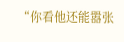“你看他还能嚣张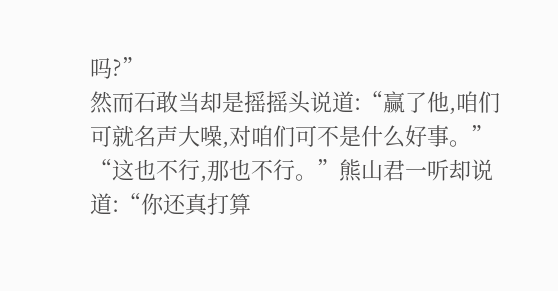吗?”
然而石敢当却是摇摇头说道:“赢了他,咱们可就名声大噪,对咱们可不是什么好事。”
“这也不行,那也不行。”熊山君一听却说道:“你还真打算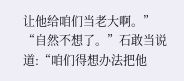让他给咱们当老大啊。”
“自然不想了。”石敢当说道:“咱们得想办法把他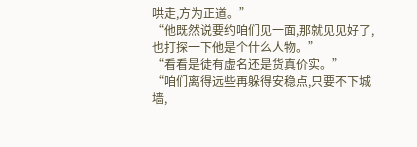哄走,方为正道。”
“他既然说要约咱们见一面,那就见见好了,也打探一下他是个什么人物。”
“看看是徒有虚名还是货真价实。”
“咱们离得远些再躲得安稳点,只要不下城墙,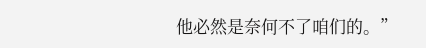他必然是奈何不了咱们的。”